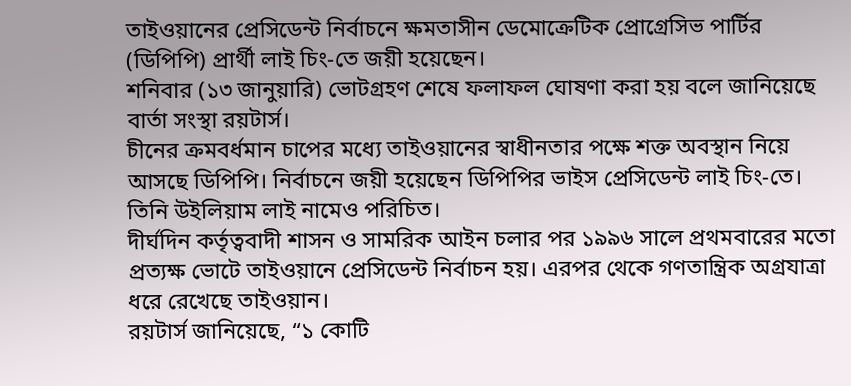তাইওয়ানের প্রেসিডেন্ট নির্বাচনে ক্ষমতাসীন ডেমোক্রেটিক প্রোগ্রেসিভ পার্টির (ডিপিপি) প্রার্থী লাই চিং-তে জয়ী হয়েছেন।
শনিবার (১৩ জানুয়ারি) ভোটগ্রহণ শেষে ফলাফল ঘোষণা করা হয় বলে জানিয়েছে বার্তা সংস্থা রয়টার্স।
চীনের ক্রমবর্ধমান চাপের মধ্যে তাইওয়ানের স্বাধীনতার পক্ষে শক্ত অবস্থান নিয়ে আসছে ডিপিপি। নির্বাচনে জয়ী হয়েছেন ডিপিপির ভাইস প্রেসিডেন্ট লাই চিং-তে। তিনি উইলিয়াম লাই নামেও পরিচিত।
দীর্ঘদিন কর্তৃত্ববাদী শাসন ও সামরিক আইন চলার পর ১৯৯৬ সালে প্রথমবারের মতো প্রত্যক্ষ ভোটে তাইওয়ানে প্রেসিডেন্ট নির্বাচন হয়। এরপর থেকে গণতান্ত্রিক অগ্রযাত্রা ধরে রেখেছে তাইওয়ান।
রয়টার্স জানিয়েছে, “১ কোটি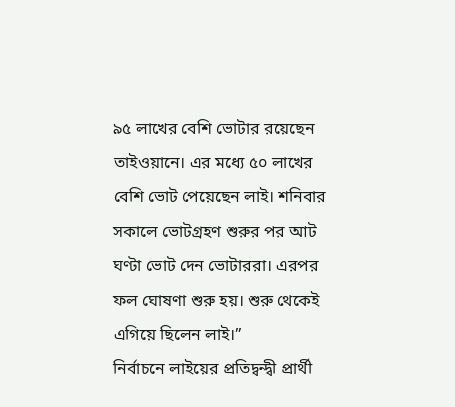৯৫ লাখের বেশি ভোটার রয়েছেন তাইওয়ানে। এর মধ্যে ৫০ লাখের বেশি ভোট পেয়েছেন লাই। শনিবার সকালে ভোটগ্রহণ শুরুর পর আট ঘণ্টা ভোট দেন ভোটাররা। এরপর ফল ঘোষণা শুরু হয়। শুরু থেকেই এগিয়ে ছিলেন লাই।”
নির্বাচনে লাইয়ের প্রতিদ্বন্দ্বী প্রার্থী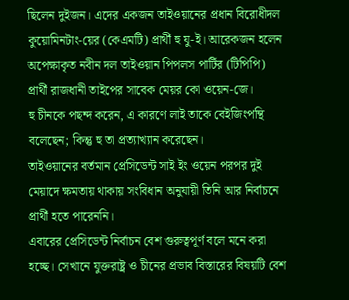ছিলেন দুইজন। এদের একজন তাইওয়ানের প্রধান বিরোধীদল কুয়োমিনটাং-য়ের (কেএমটি) প্রার্থী হু যু-ই। আরেকজন হলেন অপেক্ষাকৃত নবীন দল তাইওয়ান পিপলস পার্টির (টিপিপি) প্রার্থী রাজধানী তাইপের সাবেক মেয়র কো ওয়েন-জে।
হু চীনকে পছন্দ করেন, এ কারণে লাই তাকে বেইজিংপন্থি বলেছেন; কিন্তু হু তা প্রত্যাখ্যান করেছেন।
তাইওয়ানের বর্তমান প্রেসিডেন্ট সাই ইং ওয়েন পরপর দুই মেয়াদে ক্ষমতায় থাকায় সংবিধান অনুযায়ী তিনি আর নির্বাচনে প্রার্থী হতে পারেননি।
এবারের প্রেসিডেন্ট নির্বাচন বেশ গুরুত্বপূর্ণ বলে মনে করা হচ্ছে। সেখানে যুক্তরাষ্ট্র ও চীনের প্রভাব বিস্তারের বিষয়টি বেশ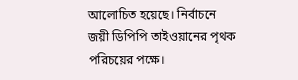আলোচিত হয়েছে। নির্বাচনে জয়ী ডিপিপি তাইওয়ানের পৃথক পরিচয়ের পক্ষে।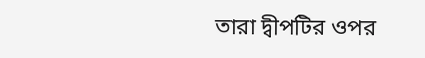তারা দ্বীপটির ওপর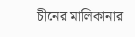চীনের মালিকানার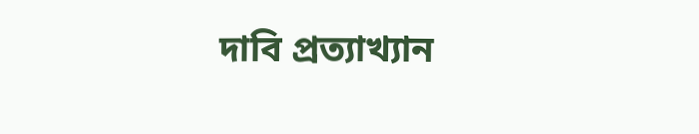দাবি প্রত্যাখ্যান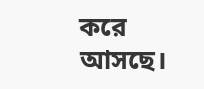করে আসছে।